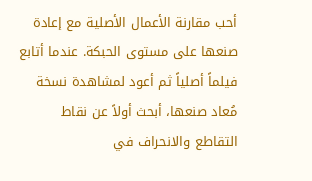أحب مقارنة الأعمال الأصلية مع إعادة صنعها على مستوى الحبكة. عندما أتابع فيلماً أصلياً ثم أعود لمشاهدة نسخة مُعاد صنعها، أبحث أولاً عن نقاط التقاطع والانحراف في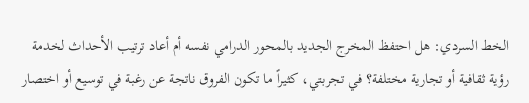الخط السردي: هل احتفظ المخرج الجديد بالمحور الدرامي نفسه أم أعاد ترتيب الأحداث لخدمة رؤية ثقافية أو تجارية مختلفة؟ في تجربتي، كثيراً ما تكون الفروق ناتجة عن رغبة في توسيع أو اختصار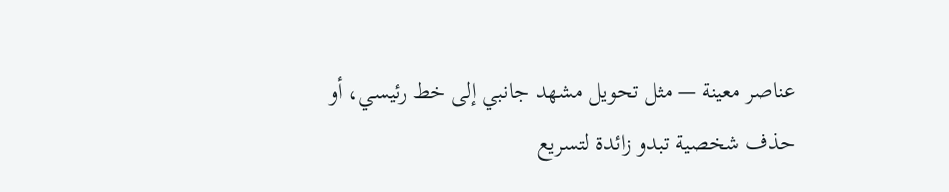عناصر معينة — مثل تحويل مشهد جانبي إلى خط رئيسي، أو حذف شخصية تبدو زائدة لتسريع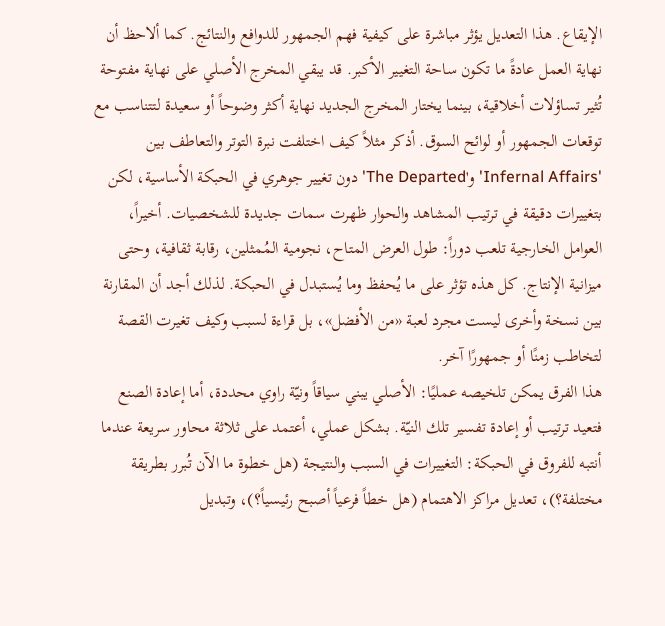الإيقاع. هذا التعديل يؤثر مباشرة على كيفية فهم الجمهور للدوافع والنتائج. كما ألاحظ أن نهاية العمل عادةً ما تكون ساحة التغيير الأكبر. قد يبقي المخرج الأصلي على نهاية مفتوحة تُثير تساؤلات أخلاقية، بينما يختار المخرج الجديد نهاية أكثر وضوحاً أو سعيدة لتتناسب مع توقعات الجمهور أو لوائح السوق. أذكر مثلاً كيف اختلفت نبرة التوتر والتعاطف بين 'Infernal Affairs' و'The Departed' دون تغيير جوهري في الحبكة الأساسية، لكن بتغييرات دقيقة في ترتيب المشاهد والحوار ظهرت سمات جديدة للشخصيات. أخيراً، العوامل الخارجية تلعب دوراً: طول العرض المتاح، نجومية المُمثلين، رقابة ثقافية، وحتى ميزانية الإنتاج. كل هذه تؤثر على ما يُحفظ وما يُستبدل في الحبكة. لذلك أجد أن المقارنة بين نسخة وأخرى ليست مجرد لعبة «من الأفضل»، بل قراءة لسبب وكيف تغيرت القصة لتخاطب زمنًا أو جمهورًا آخر.
هذا الفرق يمكن تلخيصه عمليًا: الأصلي يبني سياقاً ونيّة راوي محددة، أما إعادة الصنع فتعيد ترتيب أو إعادة تفسير تلك النيّة. بشكل عملي، أعتمد على ثلاثة محاور سريعة عندما أنتبه للفروق في الحبكة: التغييرات في السبب والنتيجة (هل خطوة ما الآن تُبرر بطريقة مختلفة؟)، تعديل مراكز الاهتمام (هل خطاً فرعياً أصبح رئيسياً؟)، وتبديل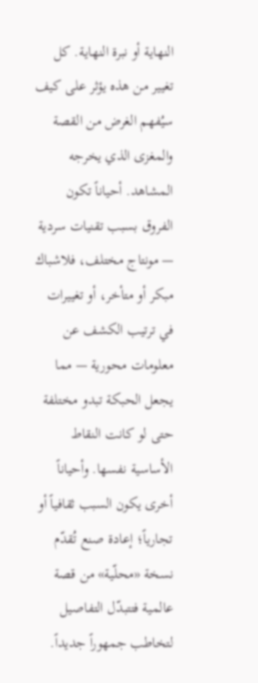النهاية أو نبرة النهاية. كل تغيير من هذه يؤثر على كيف سيُفهم الغرض من القصة والمغزى الذي يخرجه المشاهد. أحياناً تكون الفروق بسبب تقنيات سردية — مونتاج مختلف، فلاشباك مبكر أو متأخر، أو تغييرات في ترتيب الكشف عن معلومات محورية — مما يجعل الحبكة تبدو مختلفة حتى لو كانت النقاط الأساسية نفسها. وأحياناً أخرى يكون السبب ثقافياً أو تجارياً؛ إعادة صنع تُقدّم نسخة «محلّية» من قصة عالمية فتتبدّل التفاصيل لتخاطب جمهوراً جديداً.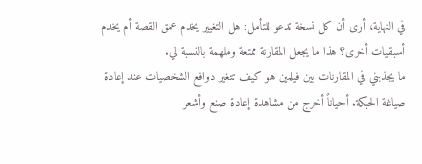في النهاية، أرى أن كل نسخة تدعو للتأمل: هل التغيير يخدم عمق القصة أم يخدم أسبقيات أخرى؟ هذا ما يجعل المقارنة ممتعة وملهمة بالنسبة لي.
ما يجذبني في المقارنات بين فيلمين هو كيف تتغير دوافع الشخصيات عند إعادة صياغة الحبكة. أحياناً أخرج من مشاهدة إعادة صنع وأشعر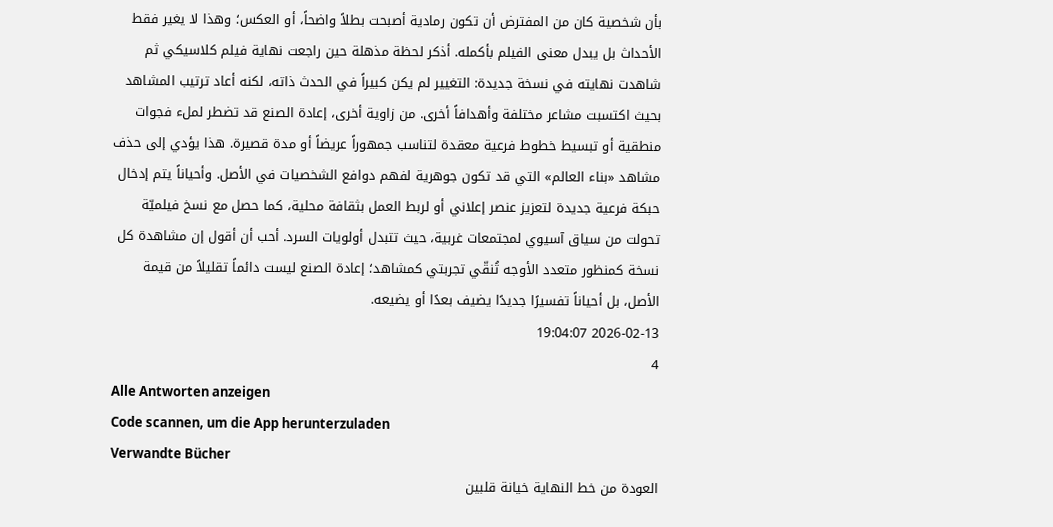بأن شخصية كان من المفترض أن تكون رمادية أصبحت بطلاً واضحاً، أو العكس؛ وهذا لا يغير فقط الأحداث بل يبدل معنى الفيلم بأكمله. أذكر لحظة مذهلة حين راجعت نهاية فيلم كلاسيكي ثم شاهدت نهايته في نسخة جديدة: التغيير لم يكن كبيراً في الحدث ذاته، لكنه أعاد ترتيب المشاهد بحيث اكتسبت مشاعر مختلفة وأهدافاً أخرى. من زاوية أخرى، إعادة الصنع قد تضطر لملء فجوات منطقية أو تبسيط خطوط فرعية معقدة لتناسب جمهوراً عريضاً أو مدة قصيرة. هذا يؤدي إلى حذف مشاهد «بناء العالم» التي قد تكون جوهرية لفهم دوافع الشخصيات في الأصل. وأحياناً يتم إدخال حبكة فرعية جديدة لتعزيز عنصر إعلاني أو لربط العمل بثقافة محلية، كما حصل مع نسخ فيلميّة تحولت من سياق آسيوي لمجتمعات غربية، حيث تتبدل أولويات السرد. أحب أن أقول إن مشاهدة كل نسخة كمنظور متعدد الأوجه تُنقّي تجربتي كمشاهد؛ إعادة الصنع ليست دائماً تقليلاً من قيمة الأصل، بل أحياناً تفسيرًا جديدًا يضيف بعدًا أو يضيعه.
2026-02-13 19:04:07
4
Alle Antworten anzeigen
Code scannen, um die App herunterzuladen
Verwandte Bücher
العودة من خط النهاية خيانة قلبين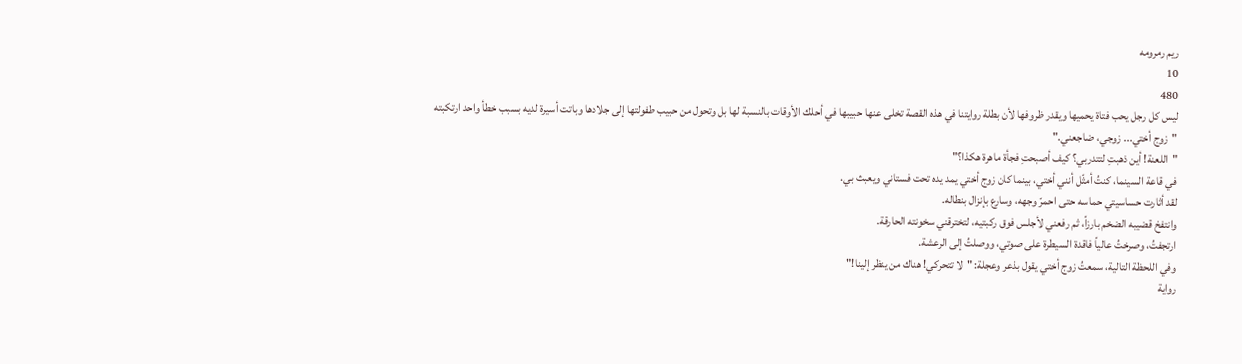ريم رمرومه
10
480
ليس كل رجل يحب فتاة يحميها ويقدر ظروفها لأن بطلة روايتنا في هذه القصة تخلى عنها حبيبها في أحلك الأوقات بالنسبة لها بل وتحول من حبيب طفولتها إلى جلادها وباتت أسيرة لديه بسبب خطأ واحد ارتكبته
"زوج أختي... زوجي، ضاجعني."
"اللعنة! أين ذهبتِ لتتدربي؟ كيف أصبحتِ فجأة ماهرة هكذا؟"
في قاعة السينما، كنتُ أمثّل أنني أختي، بينما كان زوج أختي يمد يده تحت فستاني ويعبث بي.
لقد أثارت حساسيتي حماسه حتى احمرّ وجهه، وسارع بإنزال بنطاله.
وانتفخ قضيبه الضخم بارزاً، ثم رفعني لأجلس فوق ركبتيه، لتخترقني سخونته الحارقة.
ارتجفتُ، وصرختُ عالياً فاقدة السيطرة على صوتي، ووصلتُ إلى الرعشة.
وفي اللحظة التالية، سمعتُ زوج أختي يقول بذعر وعجلة: "لا تتحركي! هناك من ينظر إلينا!"
رواية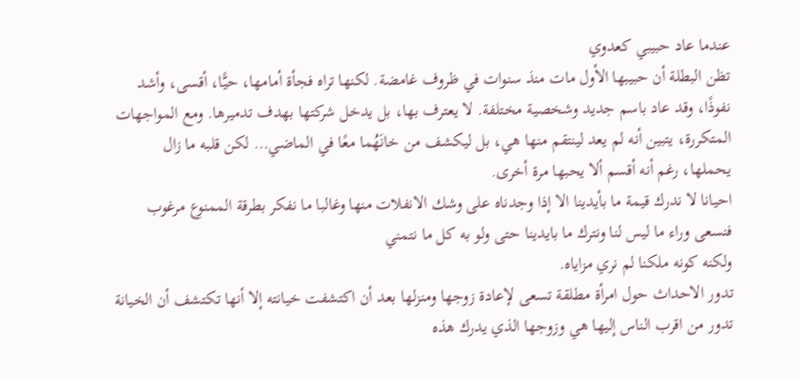عندما عاد حبيبي كعدوي
تظن البطلة أن حبيبها الأول مات منذ سنوات في ظروف غامضة. لكنها تراه فجأة أمامها، حيًّا، أقسى، وأشد نفوذًا، وقد عاد باسم جديد وشخصية مختلفة. لا يعترف بها، بل يدخل شركتها بهدف تدميرها. ومع المواجهات المتكررة، يتبين أنه لم يعد لينتقم منها هي، بل ليكشف من خانَهُما معًا في الماضي… لكن قلبه ما زال يحملها، رغم أنه أقسم ألا يحبها مرة أخرى.
احيانا لا ندرك قيمة ما بأيدينا الا إذا وجدناه على وشك الانفلات منها وغالبا ما نفكر بطرقة الممنوع مرغوب فنسعى وراء ما ليس لنا ونترك ما بايدينا حتى ولو به كل ما نتمني
ولكنه كونه ملكنا لم نري مزاياه.
تدور الاحداث حول امرأة مطلقة تسعى لإعادة زوجها ومنزلها بعد أن اكتشفت خيانته إلا أنها تكتشف أن الخيانة تدور من اقرب الناس إليها هي وزوجها الذي يدرك هذه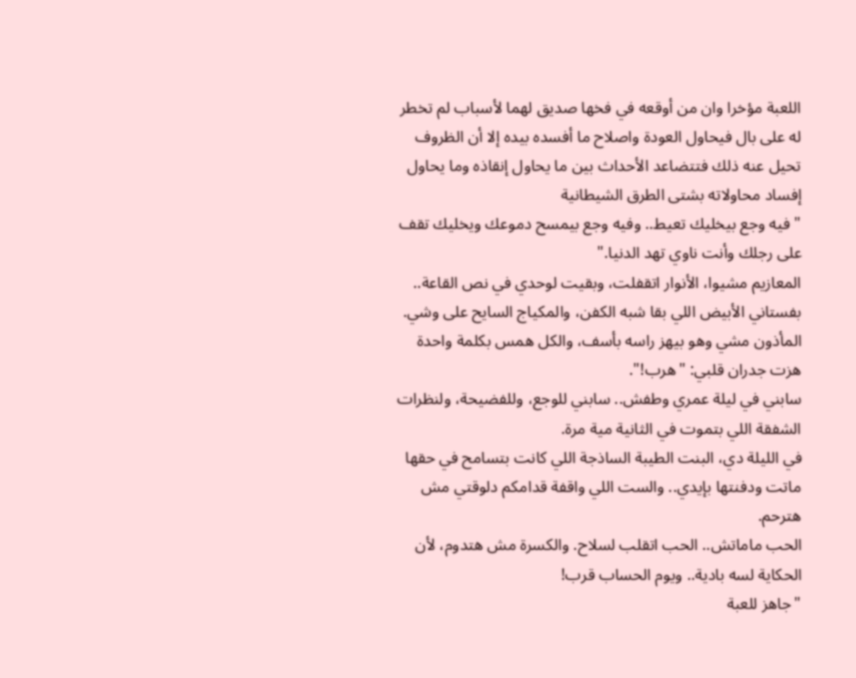اللعبة مؤخرا وان من أوقعه في فخها صديق لهما لأسباب لم تخطر له على بال فيحاول العودة واصلاح ما أفسده بيده إلا أن الظروف تحيل عنه ذلك فتتضاعد الأحداث بين ما يحاول إنقاذه وما يحاول إفساد محاولاته بشتى الطرق الشيطانية
"فيه وجع بيخليك تعيط.. وفيه وجع بيمسح دموعك ويخليك تقف على رجلك وأنت ناوي تهد الدنيا."
المعازيم مشيوا، الأنوار اتقفلت، وبقيت لوحدي في نص القاعة.. بفستاني الأبيض اللي بقا شبه الكفن، والمكياج السايح على وشي. المأذون مشي وهو بيهز راسه بأسف، والكل همس بكلمة واحدة هزت جدران قلبي: "هرب!".
سابني في ليلة عمري وطفش.. سابني للوجع، وللفضيحة، ولنظرات الشفقة اللي بتموت في الثانية مية مرة.
في الليلة دي، البنت الطيبة الساذجة اللي كانت بتسامح في حقها ماتت ودفنتها بإيدي.. والست اللي واقفة قدامكم دلوقتي مش هترحم.
الحب ماماتش.. الحب اتقلب لسلاح. والكسرة مش هتدوم، لأن الحكاية لسه بادية.. ويوم الحساب قرب!
"جاهز للعبة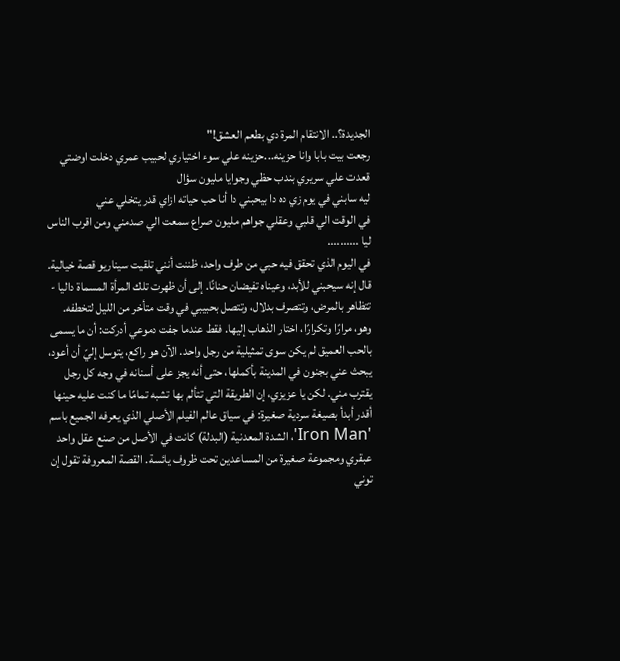الجديدة؟.. الانتقام المرة دي بطعم العشق!"
رجعت بيت بابا وانا حزينه...حزينه علي سوء اختياري لحبيب عمري دخلت اوضتي قعدت علي سريري بندب حظي وجوايا مليون سؤال
ليه سابني في يوم زي ده دا بيحبني دا أنا حب حياته ازاي قدر يتخلي عني
في الوقت الي قلبي وعقلي جواهم مليون صراع سمعت الي صدمني ومن اقرب الناس ليا ..........
في اليوم الذي تحقق فيه حبي من طرف واحد، ظننت أنني تلقيت سيناريو قصة خيالية. قال إنه سيحبني للأبد، وعيناه تفيضان حنانًا. إلى أن ظهرت تلك المرأة المسماة داليا - تتظاهر بالمرض، وتتصرف بدلال، وتتصل بحبيبي في وقت متأخر من الليل لتخطفه. وهو، مرارًا وتكرارًا، اختار الذهاب إليها. فقط عندما جفت دموعي أدركت: أن ما يسمى بالحب العميق لم يكن سوى تمثيلية من رجل واحد. الآن هو راكع، يتوسل إليّ أن أعود، يبحث عني بجنون في المدينة بأكملها، حتى أنه يجز على أسنانه في وجه كل رجل يقترب مني. لكن يا عزيزي، إن الطريقة التي تتألم بها تشبه تمامًا ما كنت عليه حينها
أقدر أبدأ بصيغة سردية صغيرة: في سياق عالم الفيلم الأصلي الذي يعرفه الجميع باسم 'Iron Man'، الشدة المعدنية (البدلة) كانت في الأصل من صنع عقل واحد عبقري ومجموعة صغيرة من المساعدين تحت ظروف يائسة. القصة المعروفة تقول إن توني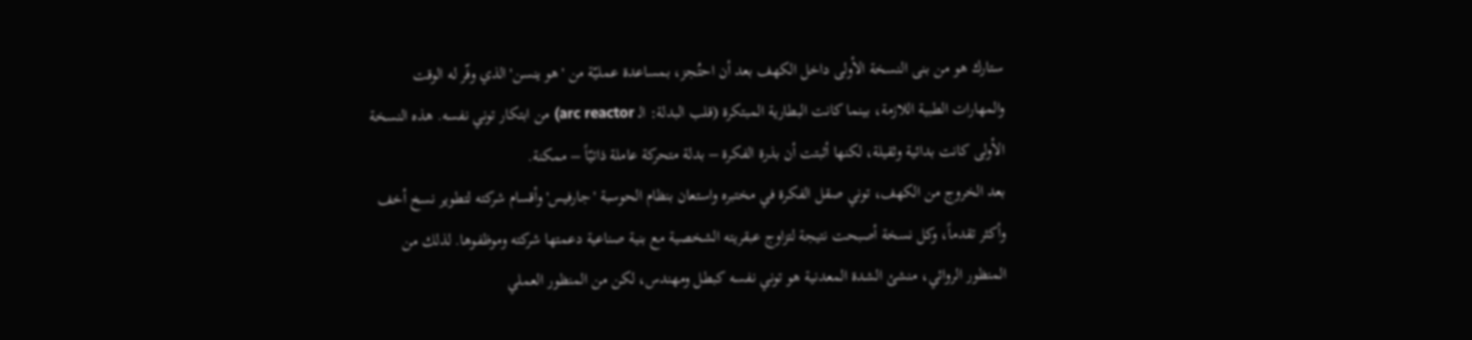ستارك هو من بنى النسخة الأولى داخل الكهف بعد أن احتُجز، بمساعدة عمليّة من 'هو ينسن' الذي وفّر له الوقت والمهارات الطبية اللازمة، بينما كانت البطارية المبتكرة (قلب البدلة: الـ arc reactor) من ابتكار توني نفسه. هذه النسخة الأولى كانت بدائية وثقيلة، لكنها أثبتت أن بذرة الفكرة – بدلة متحركة عاملة ذاتيّاً – ممكنة.
بعد الخروج من الكهف، توني صقل الفكرة في مختبره واستعان بنظام الحوسبة 'جارفيس' وأقسام شركته لتطوير نسخ أخف وأكثر تقدماً، وكل نسخة أصبحت نتيجة لتزاوج عبقريته الشخصية مع بنية صناعية دعمتها شركته وموظفوها. لذلك من المنظور الروائي، منشئ الشدة المعدنية هو توني نفسه كبطل ومهندس، لكن من المنظور العملي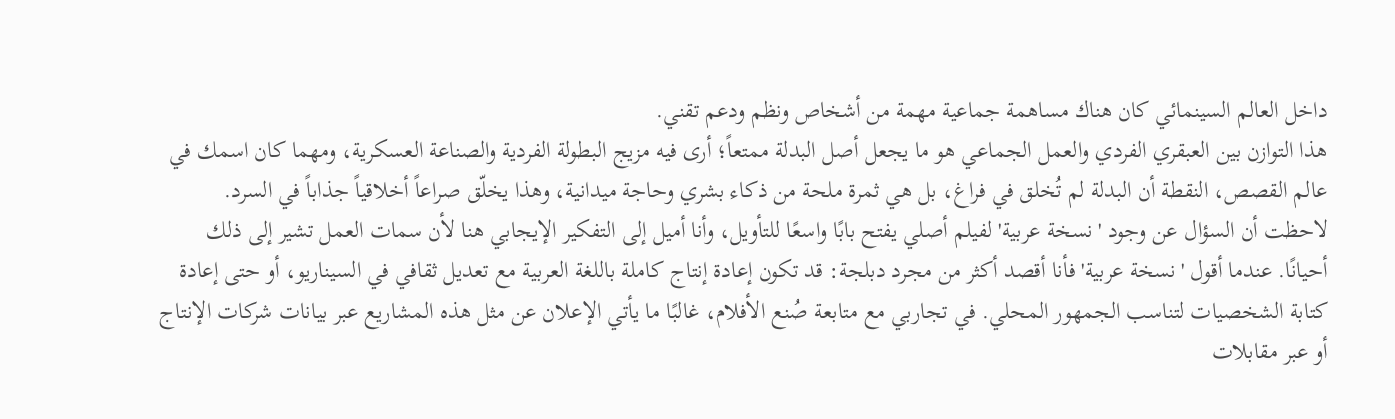داخل العالم السينمائي كان هناك مساهمة جماعية مهمة من أشخاص ونظم ودعم تقني.
هذا التوازن بين العبقري الفردي والعمل الجماعي هو ما يجعل أصل البدلة ممتعاً؛ أرى فيه مزيج البطولة الفردية والصناعة العسكرية، ومهما كان اسمك في عالم القصص، النقطة أن البدلة لم تُخلق في فراغ، بل هي ثمرة ملحة من ذكاء بشري وحاجة ميدانية، وهذا يخلّق صراعاً أخلاقياً جذاباً في السرد.
لاحظت أن السؤال عن وجود 'نسخة عربية' لفيلم أصلي يفتح بابًا واسعًا للتأويل، وأنا أميل إلى التفكير الإيجابي هنا لأن سمات العمل تشير إلى ذلك أحيانًا. عندما أقول 'نسخة عربية' فأنا أقصد أكثر من مجرد دبلجة: قد تكون إعادة إنتاج كاملة باللغة العربية مع تعديل ثقافي في السيناريو، أو حتى إعادة كتابة الشخصيات لتناسب الجمهور المحلي. في تجاربي مع متابعة صُنع الأفلام، غالبًا ما يأتي الإعلان عن مثل هذه المشاريع عبر بيانات شركات الإنتاج أو عبر مقابلات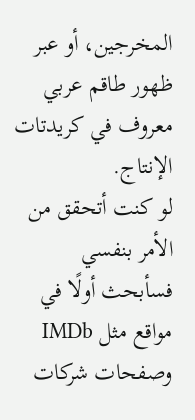المخرجين، أو عبر ظهور طاقم عربي معروف في كريدتات الإنتاج.
لو كنت أتحقق من الأمر بنفسي فسأبحث أولًا في مواقع مثل IMDb وصفحات شركات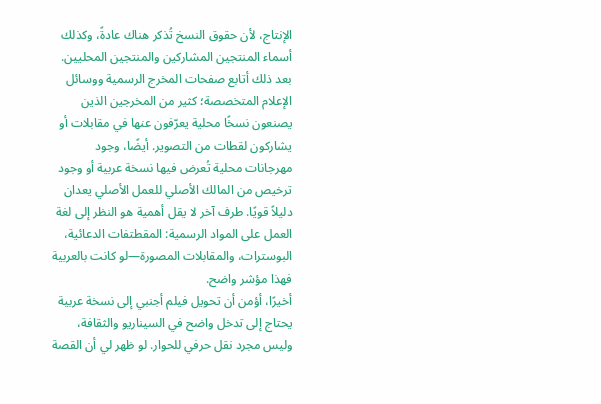الإنتاج، لأن حقوق النسخ تُذكر هناك عادةً، وكذلك أسماء المنتجين المشاركين والمنتجين المحليين. بعد ذلك أتابع صفحات المخرج الرسمية ووسائل الإعلام المتخصصة؛ كثير من المخرجين الذين يصنعون نسخًا محلية يعرّفون عنها في مقابلات أو يشاركون لقطات من التصوير. أيضًا، وجود مهرجانات محلية تُعرض فيها نسخة عربية أو وجود ترخيص من المالك الأصلي للعمل الأصلي يعدان دليلاً قويًا. طرف آخر لا يقل أهمية هو النظر إلى لغة العمل على المواد الرسمية: المقطتفات الدعائية، البوسترات، والمقابلات المصورة—لو كانت بالعربية فهذا مؤشر واضح.
أخيرًا، أؤمن أن تحويل فيلم أجنبي إلى نسخة عربية يحتاج إلى تدخل واضح في السيناريو والثقافة، وليس مجرد نقل حرفي للحوار. لو ظهر لي أن القصة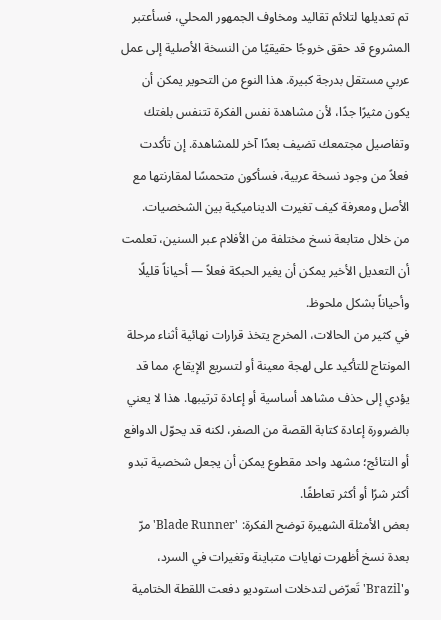تم تعديلها لتلائم تقاليد ومخاوف الجمهور المحلي، فسأعتبر المشروع قد حقق خروجًا حقيقيًا من النسخة الأصلية إلى عمل عربي مستقل بدرجة كبيرة. هذا النوع من التحوير يمكن أن يكون مثيرًا جدًا، لأن مشاهدة نفس الفكرة تتنفس بلغتك وتفاصيل مجتمعك تضيف بعدًا آخر للمشاهدة. إن تأكدت فعلاً من وجود نسخة عربية، فسأكون متحمسًا لمقارنتها مع الأصل ومعرفة كيف تغيرت الديناميكية بين الشخصيات.
من خلال متابعة نسخ مختلفة من الأفلام عبر السنين، تعلمت أن التعديل الأخير يمكن أن يغير الحبكة فعلاً — أحياناً قليلًا وأحياناً بشكل ملحوظ.
في كثير من الحالات، المخرج يتخذ قرارات نهائية أثناء مرحلة المونتاج للتأكيد على لهجة معينة أو لتسريع الإيقاع، مما قد يؤدي إلى حذف مشاهد أساسية أو إعادة ترتيبها. هذا لا يعني بالضرورة إعادة كتابة القصة من الصفر، لكنه قد يحوّل الدوافع أو النتائج؛ مشهد واحد مقطوع يمكن أن يجعل شخصية تبدو أكثر شرًا أو أكثر تعاطفًا.
بعض الأمثلة الشهيرة توضح الفكرة: 'Blade Runner' مرّ بعدة نسخ أظهرت نهايات متباينة وتغيرات في السرد، و'Brazil' تَعرّض لتدخلات استوديو دفعت اللقطة الختامية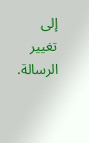إلى تغيير الرسالة.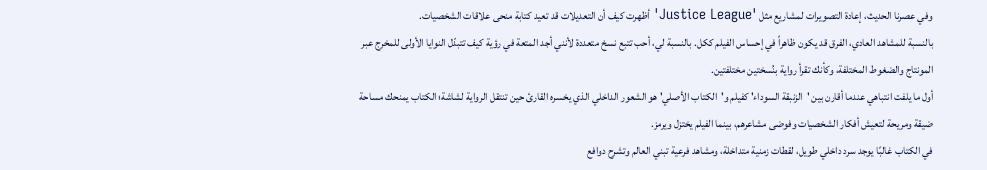وفي عصرنا الحديث، إعادة التصويرات لمشاريع مثل 'Justice League' أظهرت كيف أن التعديلات قد تعيد كتابة منحى علاقات الشخصيات.
بالنسبة للمشاهد العادي، الفرق قد يكون ظاهراً في إحساس الفيلم ككل. بالنسبة لي، أحب تتبع نسخ متعددة لأنني أجد المتعة في رؤية كيف تتبدّل النوايا الأولى للمخرج عبر المونتاج والضغوط المختلفة، وكأنك تقرأ رواية بنُسختين مختلفتين.
أول ما يلفت انتباهي عندما أقارن بين 'الزنبقة السوداء' كفيلم و'الكتاب الأصلي' هو الشعور الداخلي الذي يخسره القارئ حين تنتقل الرواية لشاشة؛ الكتاب يمنحك مساحة ضيقة ومريحة لتعيش أفكار الشخصيات وفوضى مشاعرهم، بينما الفيلم يختزل ويرمز.
في الكتاب غالبًا يوجد سرد داخلي طويل، لقطات زمنية متداخلة، ومشاهد فرعية تبني العالم وتشرح دوافع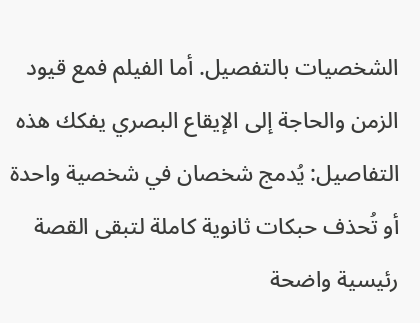الشخصيات بالتفصيل. أما الفيلم فمع قيود الزمن والحاجة إلى الإيقاع البصري يفكك هذه التفاصيل: يُدمج شخصان في شخصية واحدة أو تُحذف حبكات ثانوية كاملة لتبقى القصة رئيسية واضحة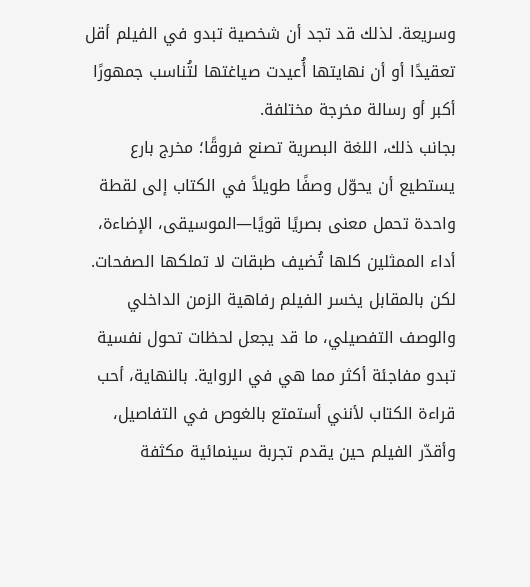وسريعة. لذلك قد تجد أن شخصية تبدو في الفيلم أقل تعقيدًا أو أن نهايتها أُعيدت صياغتها لتُناسب جمهورًا أكبر أو رسالة مخرجة مختلفة.
بجانب ذلك، اللغة البصرية تصنع فروقًا؛ مخرج بارع يستطيع أن يحوّل وصفًا طويلاً في الكتاب إلى لقطة واحدة تحمل معنى بصريًا قويًا—الموسيقى، الإضاءة، أداء الممثلين كلها تُضيف طبقات لا تملكها الصفحات. لكن بالمقابل يخسر الفيلم رفاهية الزمن الداخلي والوصف التفصيلي، ما قد يجعل لحظات تحول نفسية تبدو مفاجئة أكثر مما هي في الرواية. بالنهاية، أحب قراءة الكتاب لأنني أستمتع بالغوص في التفاصيل، وأقدّر الفيلم حين يقدم تجربة سينمائية مكثفة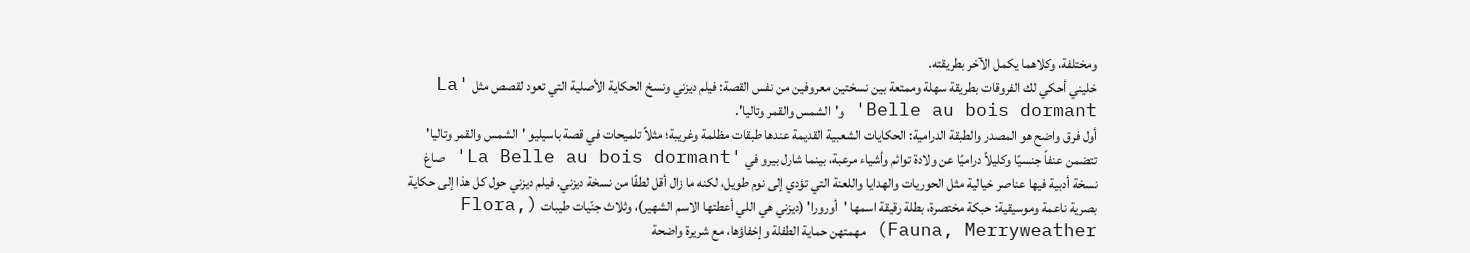ومختلفة، وكلاهما يكمل الآخر بطريقته.
خليني أحكي لك الفروقات بطريقة سهلة وممتعة بين نسختين معروفين من نفس القصة: فيلم ديزني ونسخ الحكاية الأصلية التي تعود لقصص مثل 'La Belle au bois dormant' و'الشمس والقمر وتاليا'.
أول فرق واضح هو المصدر والطبقة الدرامية: الحكايات الشعبية القديمة عندها طبقات مظلمة وغريبة؛ مثلاً تلميحات في قصة باسيليو 'الشمس والقمر وتاليا' تتضمن عنفاً جنسيًا وكليلاً دراميًا عن ولادة توائم وأشياء مرعبة، بينما شارل بيرو في 'La Belle au bois dormant' صاغ نسخة أدبية فيها عناصر خيالية مثل الحوريات والهدايا واللعنة التي تؤدي إلى نوم طويل، لكنه ما زال أقل لطفًا من نسخة ديزني. فيلم ديزني حول كل هذا إلى حكاية بصرية ناعمة وموسيقية: حبكة مختصرة، بطلة رقيقة اسمها 'أورورا' (ديزني هي اللي أعطتها الاسم الشهير)، وثلاث جنّيات طيبات (Flora, Fauna, Merryweather) مهمتهن حماية الطفلة وإخفاؤها، مع شريرة واضحة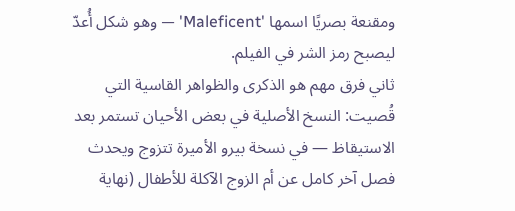ومقنعة بصريًا اسمها 'Maleficent' — وهو شكل أُعدّ ليصبح رمز الشر في الفيلم.
ثاني فرق مهم هو الذكرى والظواهر القاسية التي قُصيت: النسخ الأصلية في بعض الأحيان تستمر بعد الاستيقاظ — في نسخة بيرو الأميرة تتزوج ويحدث فصل آخر كامل عن أم الزوج الآكلة للأطفال (نهاية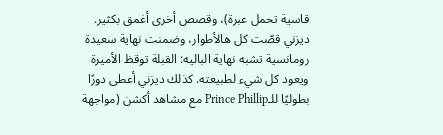قاسية تحمل عبرة)، وقصص أخرى أغمق بكثير. ديزني قصّت كل هالأطوار، وضمنت نهاية سعيدة رومانسية تشبه نهاية الباليه: القبلة توقظ الأميرة ويعود كل شيء لطبيعته. كذلك ديزني أعطى دورًا بطوليًا للـPrince Phillip مع مشاهد أكشن (مواجهة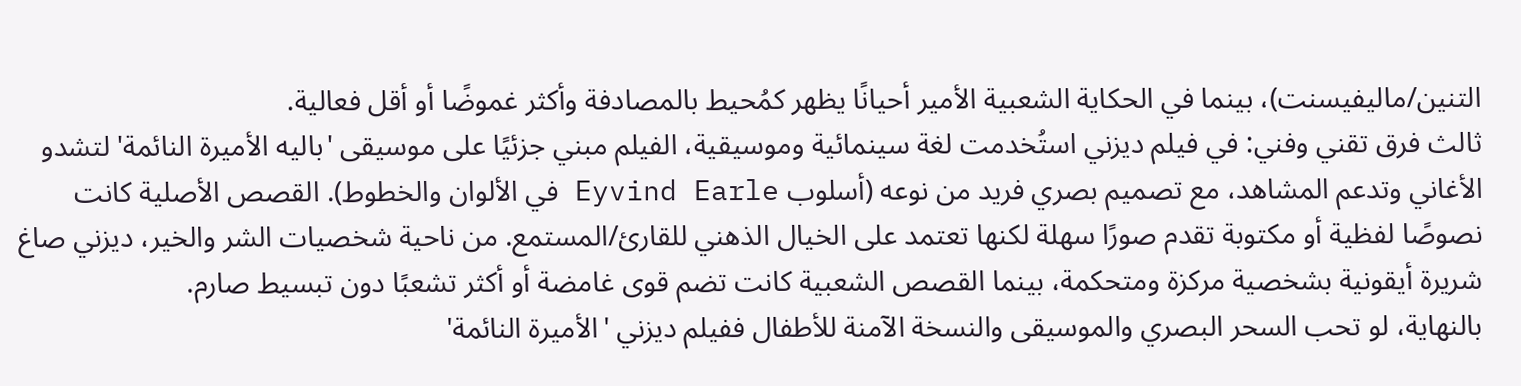التنين/ماليفيسنت)، بينما في الحكاية الشعبية الأمير أحيانًا يظهر كمُحيط بالمصادفة وأكثر غموضًا أو أقل فعالية.
ثالث فرق تقني وفني: في فيلم ديزني استُخدمت لغة سينمائية وموسيقية، الفيلم مبني جزئيًا على موسيقى 'باليه الأميرة النائمة' لتشدو الأغاني وتدعم المشاهد، مع تصميم بصري فريد من نوعه (أسلوب Eyvind Earle في الألوان والخطوط). القصص الأصلية كانت نصوصًا لفظية أو مكتوبة تقدم صورًا سهلة لكنها تعتمد على الخيال الذهني للقارئ/المستمع. من ناحية شخصيات الشر والخير، ديزني صاغ شريرة أيقونية بشخصية مركزة ومتحكمة، بينما القصص الشعبية كانت تضم قوى غامضة أو أكثر تشعبًا دون تبسيط صارم.
بالنهاية، لو تحب السحر البصري والموسيقى والنسخة الآمنة للأطفال ففيلم ديزني 'الأميرة النائمة'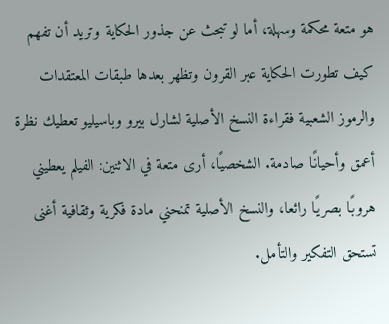هو متعة محكمة وسهلة، أما لو تبحث عن جذور الحكاية وتريد أن تفهم كيف تطورت الحكاية عبر القرون وتظهر بعدها طبقات المعتقدات والرموز الشعبية فقراءة النسخ الأصلية لشارل بيرو وباسيليو تعطيك نظرة أعمق وأحيانًا صادمة. الشخصيًا، أرى متعة في الاثنين: الفيلم يعطيني هروبًا بصريًا رائعا، والنسخ الأصلية تمنحني مادة فكرية وثقافية أغنى تستحق التفكير والتأمل.